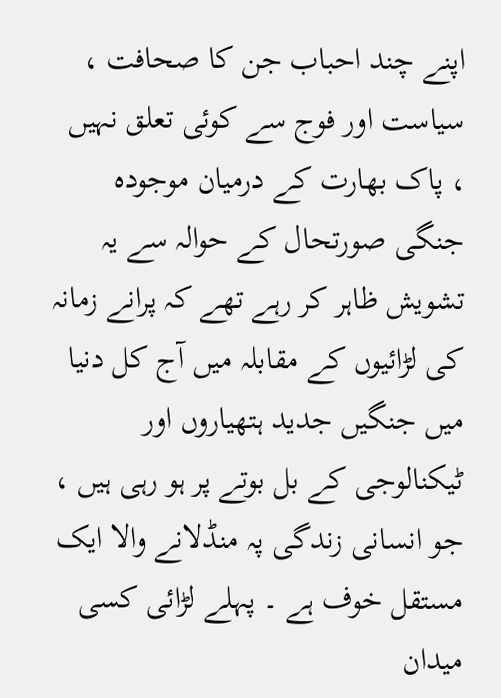اپنے چند احباب جن کا صحافت ، سیاست اور فوج سے کوئی تعلق نہیں ، پاک بھارت کے درمیان موجودہ جنگی صورتحال کے حوالہ سے یہ تشویش ظاہر کر رہے تھے کہ پرانے زمانہ کی لڑائیوں کے مقابلہ میں آج کل دنیا میں جنگیں جدید ہتھیاروں اور ٹیکنالوجی کے بل بوتے پر ہو رہی ہیں ، جو انسانی زندگی پہ منڈلانے والا ایک مستقل خوف ہے ۔ پہلے لڑائی کسی میدان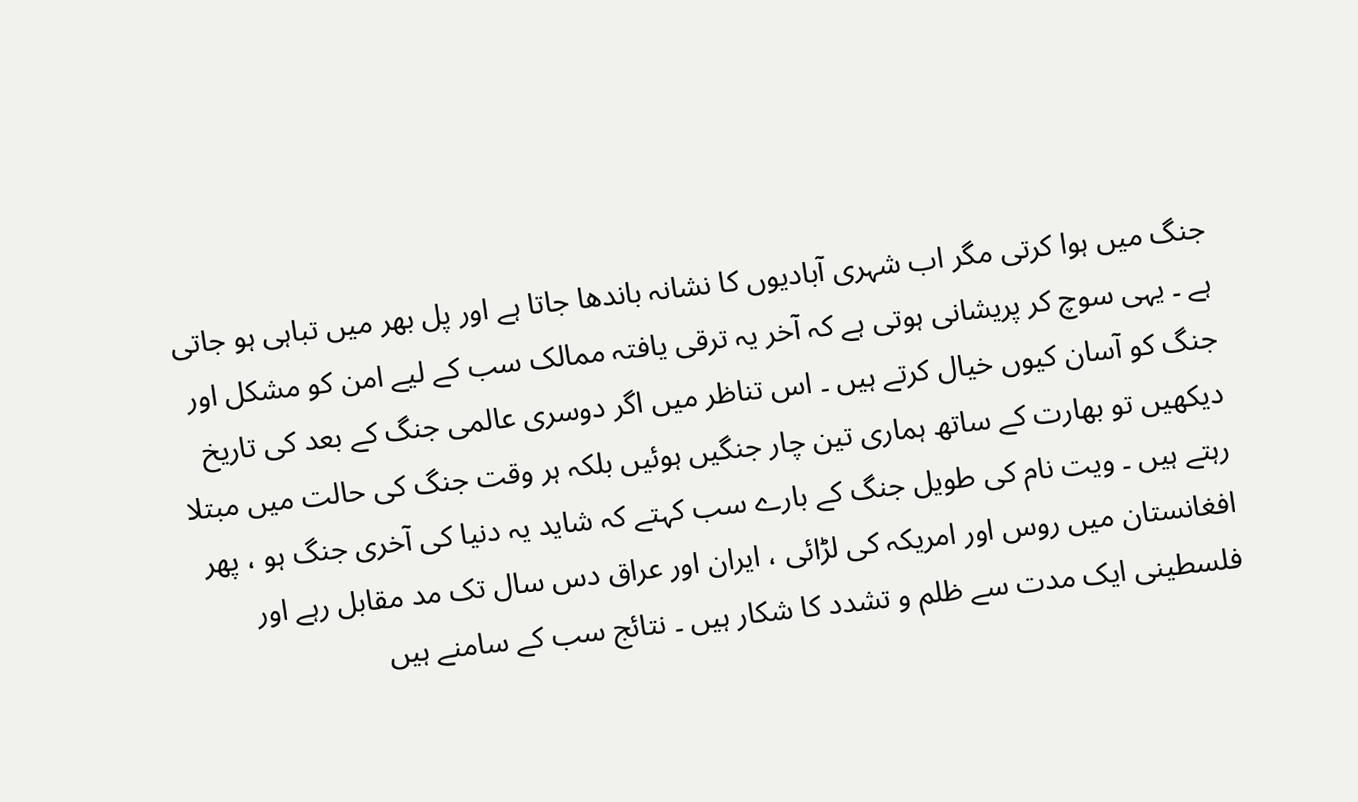جنگ میں ہوا کرتی مگر اب شہری آبادیوں کا نشانہ باندھا جاتا ہے اور پل بھر میں تباہی ہو جاتی ہے ۔ یہی سوچ کر پریشانی ہوتی ہے کہ آخر یہ ترقی یافتہ ممالک سب کے لیے امن کو مشکل اور جنگ کو آسان کیوں خیال کرتے ہیں ۔ اس تناظر میں اگر دوسری عالمی جنگ کے بعد کی تاریخ دیکھیں تو بھارت کے ساتھ ہماری تین چار جنگیں ہوئیں بلکہ ہر وقت جنگ کی حالت میں مبتلا رہتے ہیں ۔ ویت نام کی طویل جنگ کے بارے سب کہتے کہ شاید یہ دنیا کی آخری جنگ ہو ، پھر افغانستان میں روس اور امریکہ کی لڑائی ، ایران اور عراق دس سال تک مد مقابل رہے اور فلسطینی ایک مدت سے ظلم و تشدد کا شکار ہیں ۔ نتائج سب کے سامنے ہیں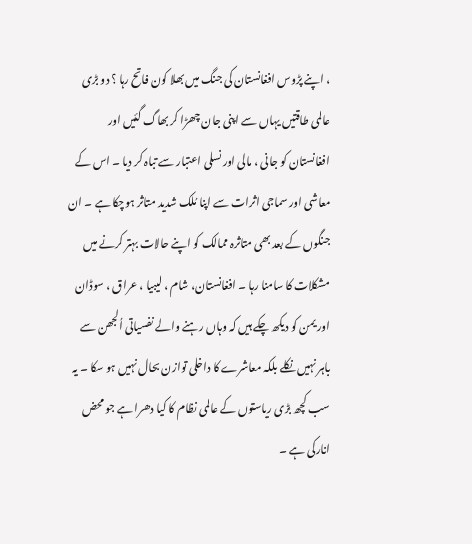، اپنے پڑوس افغانستان کی جنگ میں بھلا کون فاتح رہا ؟ دو بڑی عالمی طاقتیں یہاں سے اپنی جان چھڑا کر بھاگ گئیں اور افغانستان کو جانی ، مالی اور نسلی اعتبار سے تباہ کر دیا ۔ اس کے معاشی اور سماجی اثرات سے اپنا مُلک شدید متاثر ہوچکا ہے ۔ ان جنگوں کے بعد بھی متاثرہ ممالک کو اپنے حالات بہتر کرنے میں مشکلات کا سامنا رہا ۔ افغانستان، شام ، لیبیا ، عراق ، سوڈان اور یمن کو دیکھ چکے ہیں کہ وہاں رہنے والے نفسیاتی اُلجھن سے باہر نہیں نکلے بلکہ معاشرے کا داخلی توازن بحال نہیں ہو سکا ۔ یہ سب کچھ بڑی ریاستوں کے عالمی نظام کا کیا دھرا ہے جو محض انارکی ہے ۔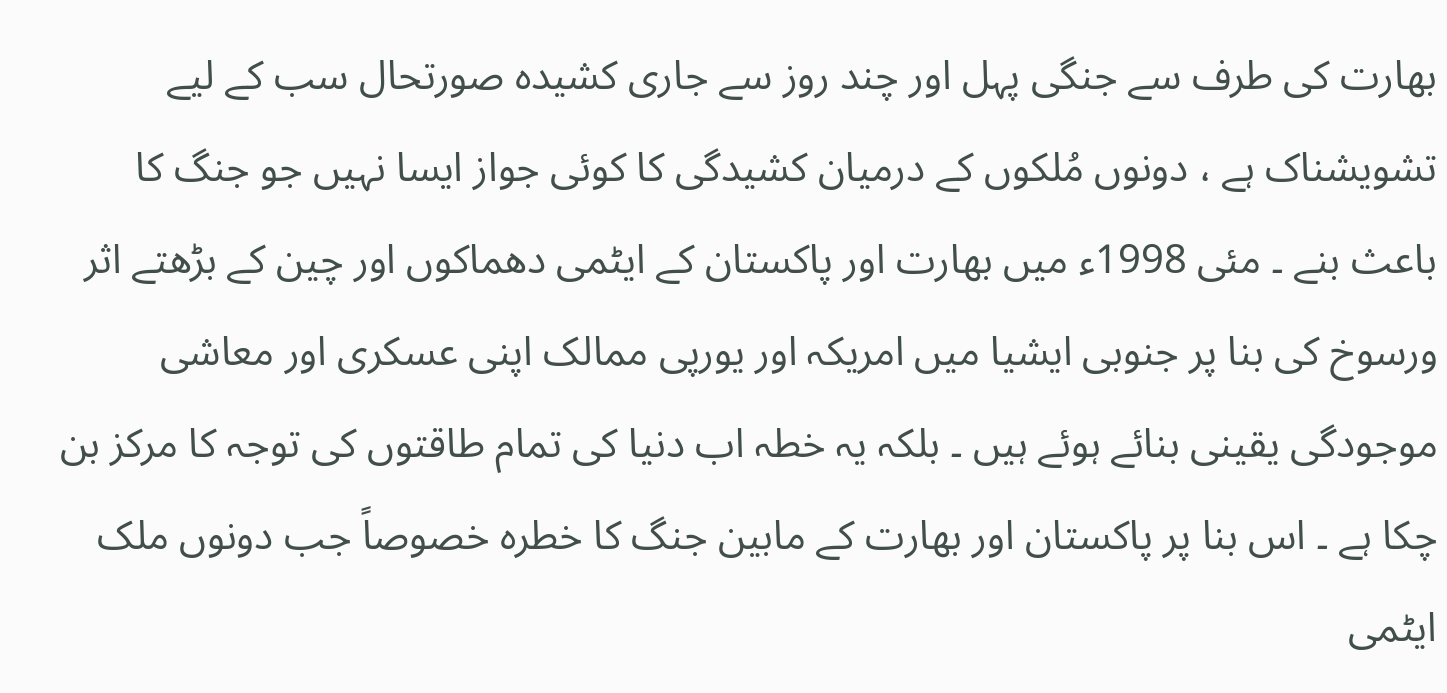بھارت کی طرف سے جنگی پہل اور چند روز سے جاری کشیدہ صورتحال سب کے لیے تشویشناک ہے ، دونوں مُلکوں کے درمیان کشیدگی کا کوئی جواز ایسا نہیں جو جنگ کا باعث بنے ۔ مئی 1998ء میں بھارت اور پاکستان کے ایٹمی دھماکوں اور چین کے بڑھتے اثر ورسوخ کی بنا پر جنوبی ایشیا میں امریکہ اور یورپی ممالک اپنی عسکری اور معاشی موجودگی یقینی بنائے ہوئے ہیں ۔ بلکہ یہ خطہ اب دنیا کی تمام طاقتوں کی توجہ کا مرکز بن چکا ہے ۔ اس بنا پر پاکستان اور بھارت کے مابین جنگ کا خطرہ خصوصاً جب دونوں ملک ایٹمی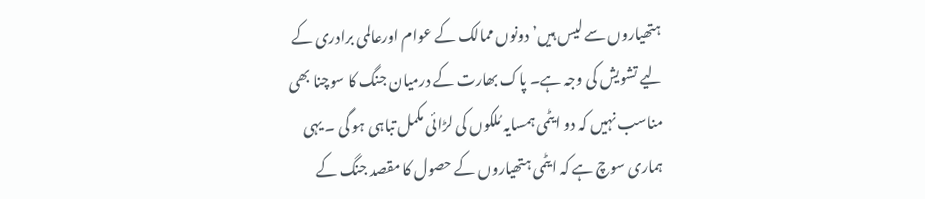ہتھیاروں سے لیس ہیں’ دونوں ممالک کے عوام اورعالمی برادری کے لیے تشویش کی وجہ ہے۔ پاک بھارت کے درمیان جنگ کا سوچنا بھی مناسب نہیں کہ دو ایٹمی ہمسایہ مُلکوں کی لڑائی مکمل تباہی ہو گی ۔ یہی ہماری سوچ ہے کہ ایٹمی ہتھیاروں کے حصول کا مقصد جنگ کے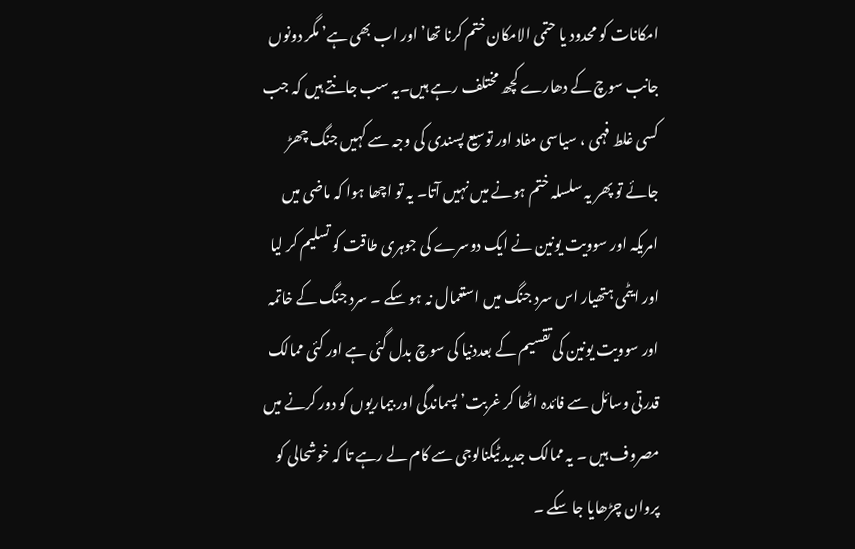امکانات کو محدود یا حتمی الامکان ختم کرنا تھا’ اور اب بھی ہے’ مگر دونوں جانب سوچ کے دھارے کچھ مختلف رہے ہیں۔یہ سب جانتے ہیں کہ جب کسی غلط فہمی ، سیاسی مفاد اور توسیع پسندی کی وجہ سے کہیں جنگ چھڑ جائے تو پھر یہ سلسلہ ختم ہونے میں نہیں آتا۔ یہ تو اچھا ہوا کہ ماضی میں امریکہ اور سوویت یونین نے ایک دوسرے کی جوہری طاقت کو تسلیم کر لیا اور ایٹمی ہتھیار اس سرد جنگ میں استعمال نہ ہو سکے ۔ سرد جنگ کے خاتمہ اور سوویت یونین کی تقسیم کے بعددنیا کی سوچ بدل گئی ہے اور کئی ممالک قدرتی وسائل سے فائدہ اٹھا کر غربت’ پسماندگی اور بیماریوں کو دور کرنے میں مصروف ہیں ۔ یہ ممالک جدید ٹیکنالوجی سے کام لے رہے تا کہ خوشحالی کو پروان چڑھایا جا سکے ۔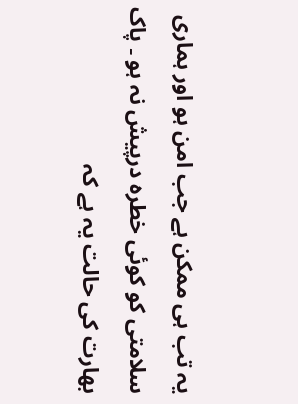یہ تب ہی ممکن ہے جب امن ہو اور ہماری سلامتی کو کوئی خطرہ درپیش نہ ہو ۔ پاک بھارت کی حالت یہ ہے کہ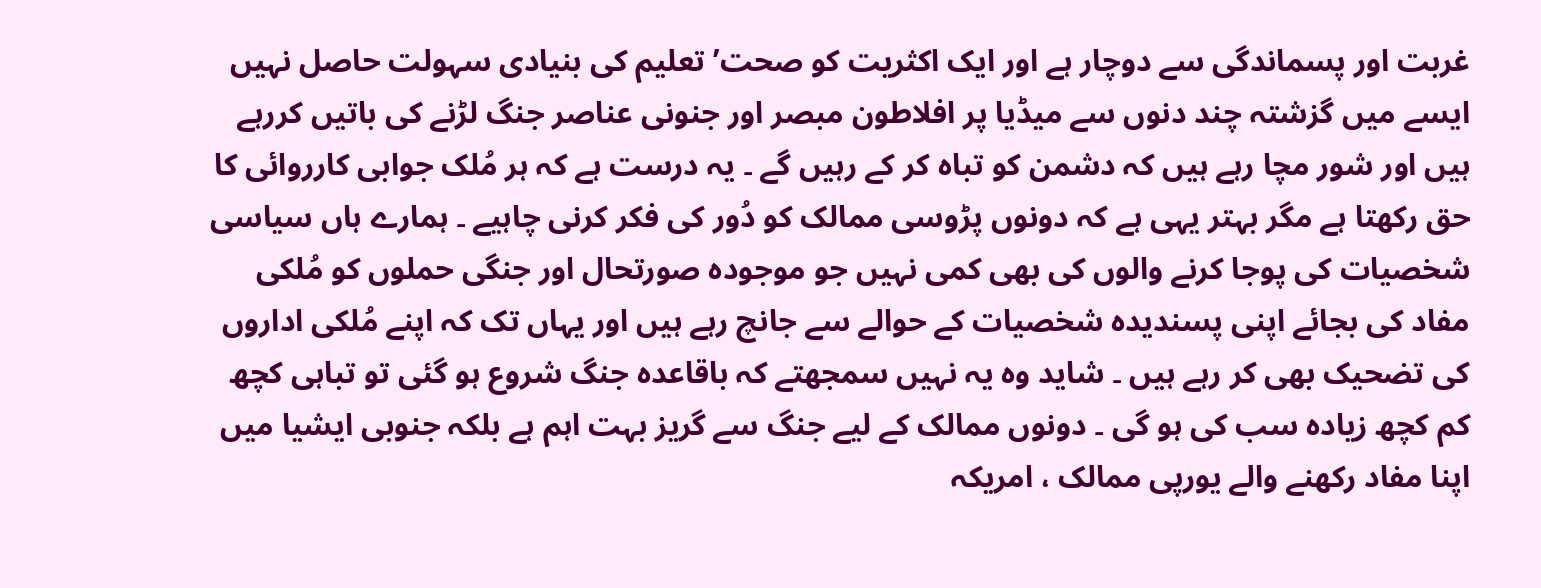غربت اور پسماندگی سے دوچار ہے اور ایک اکثریت کو صحت’ تعلیم کی بنیادی سہولت حاصل نہیں ایسے میں گزشتہ چند دنوں سے میڈیا پر افلاطون مبصر اور جنونی عناصر جنگ لڑنے کی باتیں کررہے ہیں اور شور مچا رہے ہیں کہ دشمن کو تباہ کر کے رہیں گے ۔ یہ درست ہے کہ ہر مُلک جوابی کارروائی کا حق رکھتا ہے مگر بہتر یہی ہے کہ دونوں پڑوسی ممالک کو دُور کی فکر کرنی چاہیے ۔ ہمارے ہاں سیاسی شخصیات کی پوجا کرنے والوں کی بھی کمی نہیں جو موجودہ صورتحال اور جنگی حملوں کو مُلکی مفاد کی بجائے اپنی پسندیدہ شخصیات کے حوالے سے جانچ رہے ہیں اور یہاں تک کہ اپنے مُلکی اداروں کی تضحیک بھی کر رہے ہیں ۔ شاید وہ یہ نہیں سمجھتے کہ باقاعدہ جنگ شروع ہو گئی تو تباہی کچھ کم کچھ زیادہ سب کی ہو گی ۔ دونوں ممالک کے لیے جنگ سے گریز بہت اہم ہے بلکہ جنوبی ایشیا میں اپنا مفاد رکھنے والے یورپی ممالک ، امریکہ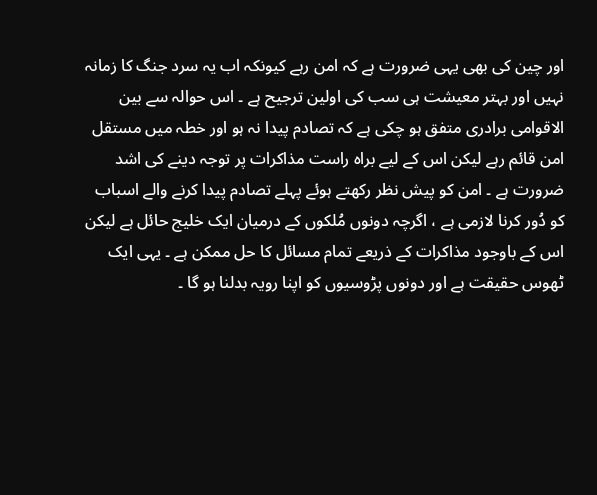اور چین کی بھی یہی ضرورت ہے کہ امن رہے کیونکہ اب یہ سرد جنگ کا زمانہ نہیں اور بہتر معیشت ہی سب کی اولین ترجیح ہے ۔ اس حوالہ سے بین الاقوامی برادری متفق ہو چکی ہے کہ تصادم پیدا نہ ہو اور خطہ میں مستقل امن قائم رہے لیکن اس کے لیے براہ راست مذاکرات پر توجہ دینے کی اشد ضرورت ہے ۔ امن کو پیش نظر رکھتے ہوئے پہلے تصادم پیدا کرنے والے اسباب کو دُور کرنا لازمی ہے ، اگرچہ دونوں مُلکوں کے درمیان ایک خلیج حائل ہے لیکن اس کے باوجود مذاکرات کے ذریعے تمام مسائل کا حل ممکن ہے ۔ یہی ایک ٹھوس حقیقت ہے اور دونوں پڑوسیوں کو اپنا رویہ بدلنا ہو گا ۔